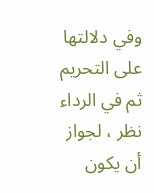وفي دلالتها على التحريم ثم في الرداء نظر ، لجواز أن يكون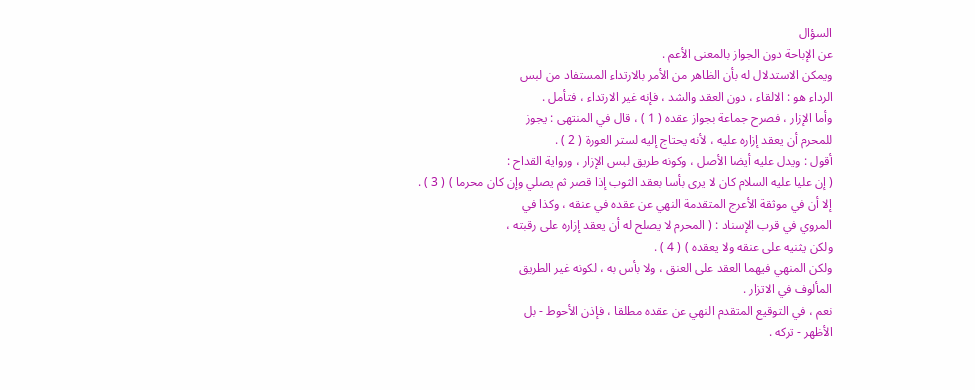السؤال
عن الإباحة دون الجواز بالمعنى الأعم .
ويمكن الاستدلال له بأن الظاهر من الأمر بالارتداء المستفاد من لبس
الرداء هو : الالقاء ، دون العقد والشد ، فإنه غير الارتداء ، فتأمل .
وأما الإزار ، فصرح جماعة بجواز عقده ( 1 ) ، قال في المنتهى : يجوز
للمحرم أن يعقد إزاره عليه ، لأنه يحتاج إليه لستر العورة ( 2 ) .
أقول : ويدل عليه أيضا الأصل ، وكونه طريق لبس الإزار ، ورواية القداح :
( إن عليا عليه السلام كان لا يرى بأسا بعقد الثوب إذا قصر ثم يصلي وإن كان محرما ) ( 3 ) .
إلا أن في موثقة الأعرج المتقدمة النهي عن عقده في عنقه ، وكذا في
المروي في قرب الإسناد : ( المحرم لا يصلح له أن يعقد إزاره على رقبته ،
ولكن يثنيه على عنقه ولا يعقده ) ( 4 ) .
ولكن المنهي فيهما العقد على العنق ، ولا بأس به ، لكونه غير الطريق
المألوف في الاتزار .
نعم ، في التوقيع المتقدم النهي عن عقده مطلقا ، فإذن الأحوط - بل
الأظهر - تركه .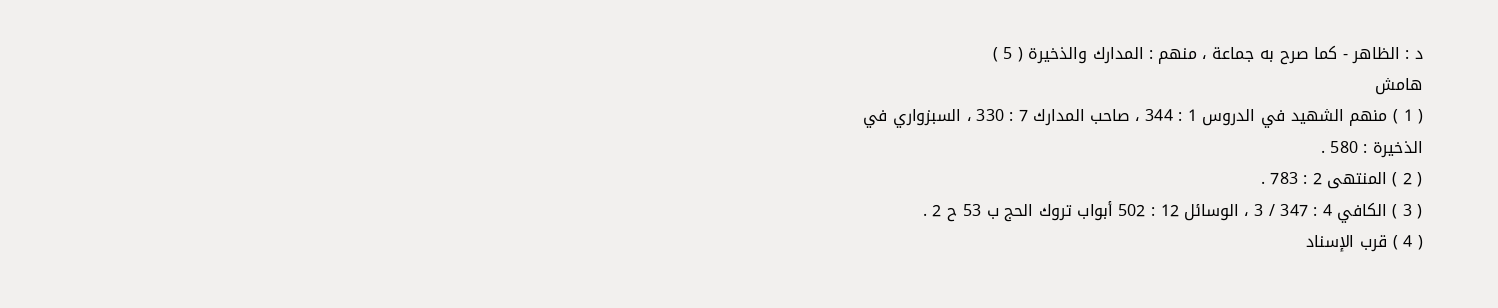د : الظاهر - كما صرح به جماعة ، منهم : المدارك والذخيرة ( 5 )
هامش
( 1 ) منهم الشهيد في الدروس 1 : 344 ، صاحب المدارك 7 : 330 ، السبزواري في
الذخيرة : 580 .
( 2 ) المنتهى 2 : 783 .
( 3 ) الكافي 4 : 347 / 3 ، الوسائل 12 : 502 أبواب تروك الحج ب 53 ح 2 .
( 4 ) قرب الإسناد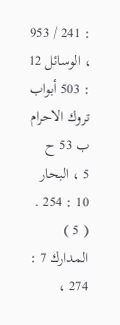: 241 / 953 ، الوسائل 12 : 503 أبواب تروك الاحرام ب 53 ح
5 ، البحار 10 : 254 .
( 5 ) المدارك 7 : 274 ،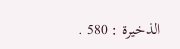الذخيرة : 580 .